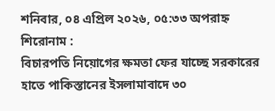শনিবার, ০৪ এপ্রিল ২০২৬, ০৫:৩৩ অপরাহ্ন
শিরোনাম :
বিচারপতি নিয়োগের ক্ষমতা ফের যাচ্ছে সরকারের হাতে পাকিস্তানের ইসলামাবাদে ৩০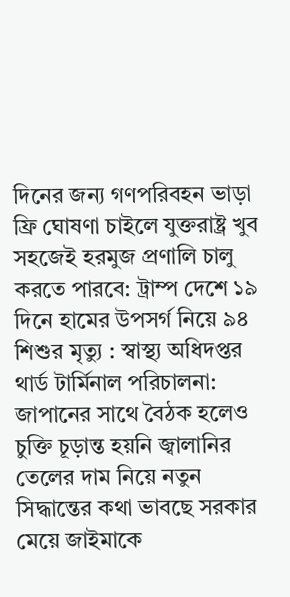দিনের জন্য গণপরিবহন ভাড়া ফ্রি ঘোষণা চাইলে যুক্তরাষ্ট্র খুব সহজেই হরমুজ প্রণালি চালু করতে পারবে: ট্রাম্প দেশে ১৯ দিনে হামের উপসর্গ নিয়ে ৯৪ শিশুর মৃত্যু : স্বাস্থ্য অধিদপ্তর থার্ড টার্মিনাল পরিচালনা: জাপানের সাথে বৈঠক হলেও চুক্তি চূড়ান্ত হয়নি জ্বালানির তেলের দাম নিয়ে নতুন সিদ্ধান্তের কথা ভাবছে সরকার মেয়ে জাইমাকে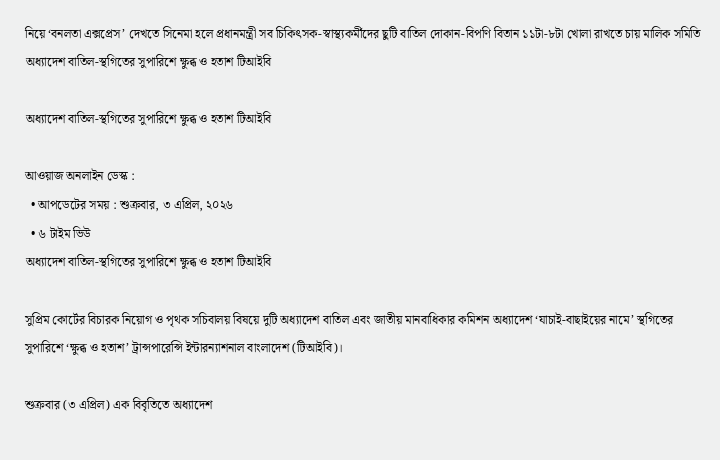নিয়ে ‘বনলতা এক্সপ্রেস’ দেখতে সিনেমা হলে প্রধানমন্ত্রী সব চিকিৎসক-স্বাস্থ্যকর্মীদের ছুটি বাতিল দোকান-বিপণি বিতান ১১টা-৮টা খোলা রাখতে চায় মালিক সমিতি অধ্যাদেশ বাতিল-স্থগিতের সুপারিশে ক্ষুব্ধ ও হতাশ টিআইবি

অধ্যাদেশ বাতিল-স্থগিতের সুপারিশে ক্ষুব্ধ ও হতাশ টিআইবি

আওয়াজ অনলাইন ডেস্ক :
  • আপডেটের সময় : শুক্রবার, ৩ এপ্রিল, ২০২৬
  • ৬ টাইম ভিউ
অধ্যাদেশ বাতিল-স্থগিতের সুপারিশে ক্ষুব্ধ ও হতাশ টিআইবি

সুপ্রিম কোর্টের বিচারক নিয়োগ ও পৃথক সচিবালয় বিষয়ে দুটি অধ্যাদেশ বাতিল এবং জাতীয় মানবাধিকার কমিশন অধ্যাদেশ ‘যাচাই-বাছাইয়ের নামে’ স্থগিতের সুপারিশে ‘ক্ষুব্ধ ও হতাশ’ ট্রান্সপারেন্সি ইন্টারন্যাশনাল বাংলাদেশ (টিআইবি)।

শুক্রবার (৩ এপ্রিল) এক বিবৃতিতে অধ্যাদেশ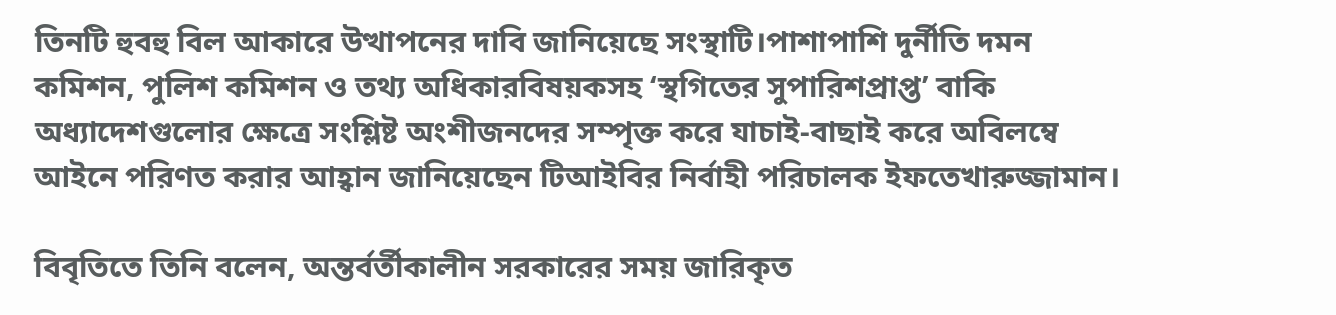তিনটি হুবহু বিল আকারে উত্থাপনের দাবি জানিয়েছে সংস্থাটি।পাশাপাশি দুর্নীতি দমন কমিশন, পুলিশ কমিশন ও তথ্য অধিকারবিষয়কসহ ‘স্থগিতের সুপারিশপ্রাপ্ত’ বাকি অধ্যাদেশগুলোর ক্ষেত্রে সংশ্লিষ্ট অংশীজনদের সম্পৃক্ত করে যাচাই-বাছাই করে অবিলম্বে আইনে পরিণত করার আহ্বান জানিয়েছেন টিআইবির নির্বাহী পরিচালক ইফতেখারুজ্জামান।

বিবৃতিতে তিনি বলেন, অন্তর্বর্তীকালীন সরকারের সময় জারিকৃত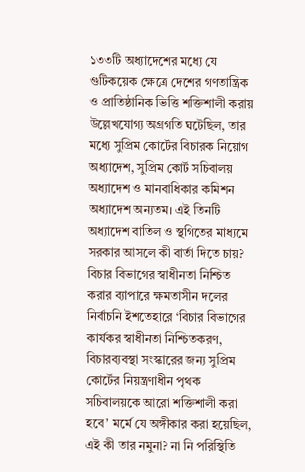১৩৩টি অধ্যাদেশের মধ্যে যে গুটিকয়েক ক্ষেত্রে দেশের গণতান্ত্রিক ও প্রাতিষ্ঠানিক ভিত্তি শক্তিশালী করায় উল্লেখযোগ্য অগ্রগতি ঘটেছিল, তার মধ্যে সুপ্রিম কোর্টের বিচারক নিয়োগ অধ্যাদেশ, সুপ্রিম কোর্ট সচিবালয় অধ্যাদেশ ও মানবাধিকার কমিশন অধ্যাদেশ অন্যতম। এই তিনটি অধ্যাদেশ বাতিল ও স্থগিতের মাধ্যমে সরকার আসলে কী বার্তা দিতে চায়? বিচার বিভাগের স্বাধীনতা নিশ্চিত করার ব্যাপারে ক্ষমতাসীন দলের নির্বাচনি ইশতেহারে ‘বিচার বিভাগের কার্যকর স্বাধীনতা নিশ্চিতকরণ, বিচারব্যবস্থা সংস্কারের জন্য সুপ্রিম কোর্টের নিয়ন্ত্রণাধীন পৃথক সচিবালয়কে আরো শক্তিশালী করা হবে’ মর্মে যে অঙ্গীকার করা হয়েছিল, এই কী তার নমুনা? না নি পরিস্থিতি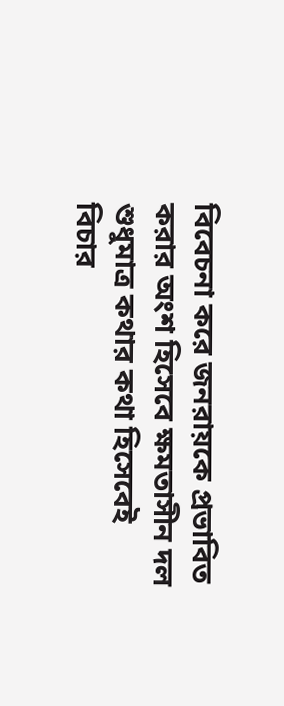বিবেচনা করে জনরায়কে প্রভাবিত করার অংশ হিসেবে ক্ষমতাসীন দল শুধুমাত্র কথার কথা হিসেবেই বিচার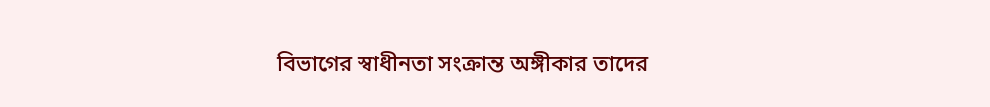বিভাগের স্বাধীনতা সংক্রান্ত অঙ্গীকার তাদের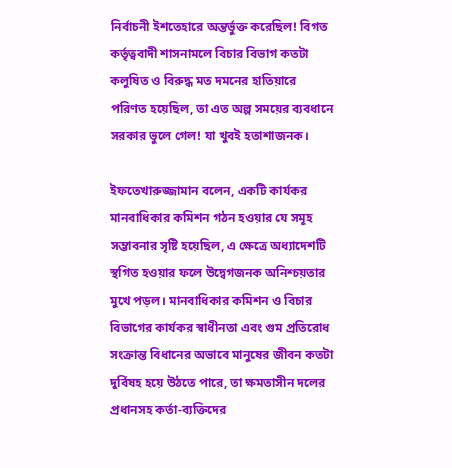নির্বাচনী ইশতেহারে অন্তর্ভুক্ত করেছিল! বিগত কর্তৃত্ববাদী শাসনামলে বিচার বিভাগ কতটা কলুষিত ও বিরুদ্ধ মত দমনের হাতিয়ারে পরিণত হয়েছিল, তা এত অল্প সময়ের ব্যবধানে সরকার ভুলে গেল! যা খুবই হতাশাজনক।

ইফতেখারুজ্জামান বলেন, একটি কার্যকর মানবাধিকার কমিশন গঠন হওয়ার যে সমূহ সম্ভাবনার সৃষ্টি হয়েছিল, এ ক্ষেত্রে অধ্যাদেশটি স্থগিত হওয়ার ফলে উদ্বেগজনক অনিশ্চয়তার মুখে পড়ল। মানবাধিকার কমিশন ও বিচার বিভাগের কার্যকর স্বাধীনতা এবং গুম প্রতিরোধ সংক্রান্ত বিধানের অভাবে মানুষের জীবন কতটা দুর্বিষহ হয়ে উঠতে পারে, তা ক্ষমতাসীন দলের প্রধানসহ কর্তা-ব্যক্তিদের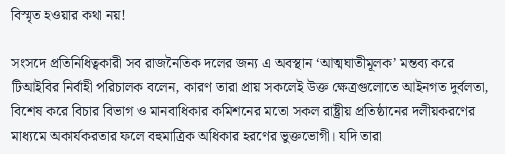বিস্মৃত হওয়ার কথা নয়!

সংসদে প্রতিনিধিত্বকারী সব রাজনৈতিক দলের জন্য এ অবস্থান ‘আত্মঘাতীমূলক’ মন্তব্য করে টিআইবির নির্বাহী পরিচালক বলেন, কারণ তারা প্রায় সকলেই উক্ত ক্ষেত্রগুলোতে আইনগত দুর্বলতা, বিশেষ করে বিচার বিভাগ ও মানবাধিকার কমিশনের মতো সকল রাষ্ট্রীয় প্রতিষ্ঠানের দলীয়করণের মাধ্যমে অকার্যকরতার ফলে বহুমাত্রিক অধিকার হরণের ভুক্তভোগী। যদি তারা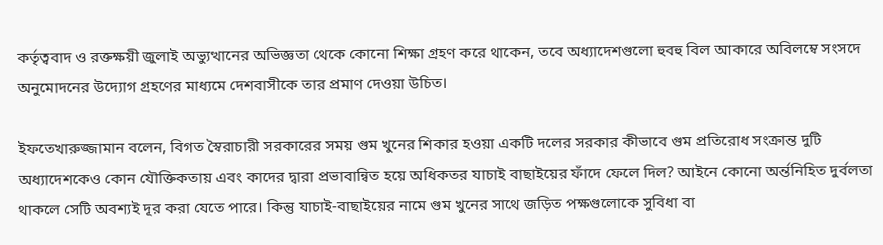কর্তৃত্ববাদ ও রক্তক্ষয়ী জুলাই অভ্যুত্থানের অভিজ্ঞতা থেকে কোনো শিক্ষা গ্রহণ করে থাকেন, তবে অধ্যাদেশগুলো হুবহু বিল আকারে অবিলম্বে সংসদে অনুমোদনের উদ্যোগ গ্রহণের মাধ্যমে দেশবাসীকে তার প্রমাণ দেওয়া উচিত।

ইফতেখারুজ্জামান বলেন, বিগত স্বৈরাচারী সরকারের সময় গুম খুনের শিকার হওয়া একটি দলের সরকার কীভাবে গুম প্রতিরোধ সংক্রান্ত দুটি অধ্যাদেশকেও কোন যৌক্তিকতায় এবং কাদের দ্বারা প্রভাবান্বিত হয়ে অধিকতর যাচাই বাছাইয়ের ফাঁদে ফেলে দিল? আইনে কোনো অর্ন্তনিহিত দুর্বলতা থাকলে সেটি অবশ্যই দূর করা যেতে পারে। কিন্তু যাচাই-বাছাইয়ের নামে গুম খুনের সাথে জড়িত পক্ষগুলোকে সুবিধা বা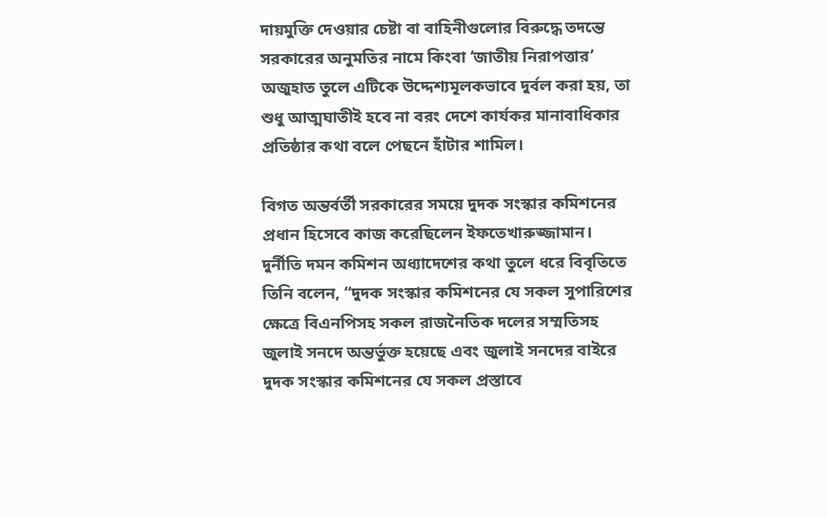দায়মুক্তি দেওয়ার চেষ্টা বা বাহিনীগুলোর বিরুদ্ধে তদন্তে সরকারের অনুমতির নামে কিংবা ‘জাতীয় নিরাপত্তার’ অজুহাত তুলে এটিকে উদ্দেশ্যমূলকভাবে দুর্বল করা হয়, তা শুধু আত্মঘাতীই হবে না বরং দেশে কার্যকর মানাবাধিকার প্রতিষ্ঠার কথা বলে পেছনে হাঁটার শামিল।

বিগত অন্তর্বর্তী সরকারের সময়ে দুদক সংস্কার কমিশনের প্রধান হিসেবে কাজ করেছিলেন ইফতেখারুজ্জামান। দুর্নীতি দমন কমিশন অধ্যাদেশের কথা তুলে ধরে বিবৃতিতে তিনি বলেন, “দুদক সংস্কার কমিশনের যে সকল সুপারিশের ক্ষেত্রে বিএনপিসহ সকল রাজনৈতিক দলের সম্মতিসহ জুলাই সনদে অন্তর্ভুক্ত হয়েছে এবং জুলাই সনদের বাইরে দুদক সংস্কার কমিশনের যে সকল প্রস্তাবে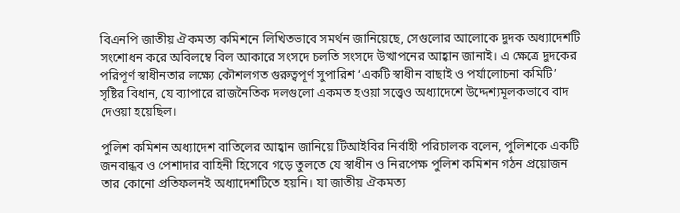বিএনপি জাতীয় ঐকমত্য কমিশনে লিখিতভাবে সমর্থন জানিয়েছে, সেগুলোর আলোকে দুদক অধ্যাদেশটি সংশোধন করে অবিলম্বে বিল আকারে সংসদে চলতি সংসদে উত্থাপনের আহ্বান জানাই। এ ক্ষেত্রে দুদকের পরিপূর্ণ স্বাধীনতার লক্ষ্যে কৌশলগত গুরুত্বপূর্ণ সুপারিশ ‘একটি স্বাধীন বাছাই ও পর্যালোচনা কমিটি’ সৃষ্টির বিধান, যে ব্যাপারে রাজনৈতিক দলগুলো একমত হওয়া সত্ত্বেও অধ্যাদেশে উদ্দেশ্যমূলকভাবে বাদ দেওয়া হয়েছিল।

পুলিশ কমিশন অধ্যাদেশ বাতিলের আহ্বান জানিয়ে টিআইবির নির্বাহী পরিচালক বলেন, পুলিশকে একটি জনবান্ধব ও পেশাদার বাহিনী হিসেবে গড়ে তুলতে যে স্বাধীন ও নিরপেক্ষ পুলিশ কমিশন গঠন প্রয়োজন তার কোনো প্রতিফলনই অধ্যাদেশটিতে হয়নি। যা জাতীয় ঐকমত্য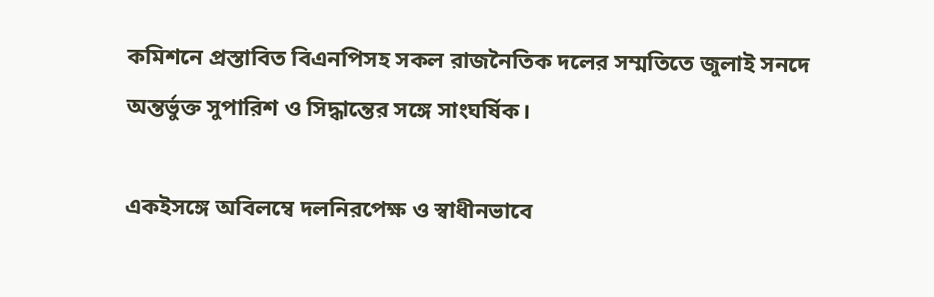কমিশনে প্রস্তাবিত বিএনপিসহ সকল রাজনৈতিক দলের সম্মতিতে জুলাই সনদে অন্তর্ভুক্ত সুপারিশ ও সিদ্ধান্তের সঙ্গে সাংঘর্ষিক।

একইসঙ্গে অবিলম্বে দলনিরপেক্ষ ও স্বাধীনভাবে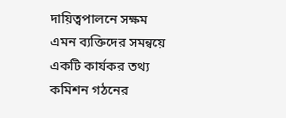দায়িত্বপালনে সক্ষম এমন ব্যক্তিদের সমন্বয়ে একটি কার্যকর তথ্য কমিশন গঠনের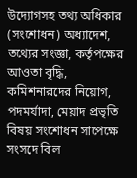উদ্যোগসহ তথ্য অধিকার (সংশোধন) অধ্যাদেশ, তথ্যের সংজ্ঞা, কর্তৃপক্ষের আওতা বৃদ্ধি, কমিশনারদের নিয়োগ, পদমর্যাদা, মেয়াদ প্রভৃতি বিষয় সংশোধন সাপেক্ষে সংসদে বিল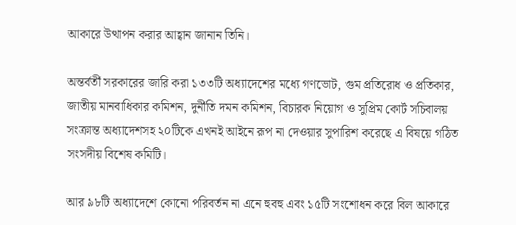আকারে উত্থাপন করার আহ্বান জানান তিনি।

অন্তর্বর্তী সরকারের জারি করা ১৩৩টি অধ্যাদেশের মধ্যে গণভোট, গুম প্রতিরোধ ও প্রতিকার, জাতীয় মানবাধিকার কমিশন, দুর্নীতি দমন কমিশন, বিচারক নিয়োগ ও সুপ্রিম কোর্ট সচিবালয় সংক্রান্ত অধ্যাদেশসহ ২০টিকে এখনই আইনে রূপ না দেওয়ার সুপারিশ করেছে এ বিষয়ে গঠিত সংসদীয় বিশেষ কমিটি।

আর ৯৮টি অধ্যাদেশে কোনো পরিবর্তন না এনে হুবহু এবং ১৫টি সংশোধন করে বিল আকারে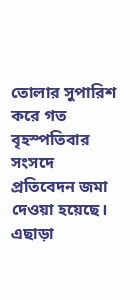তোলার সুপারিশ করে গত বৃহস্পতিবার সংসদে প্রতিবেদন জমা দেওয়া হয়েছে। এছাড়া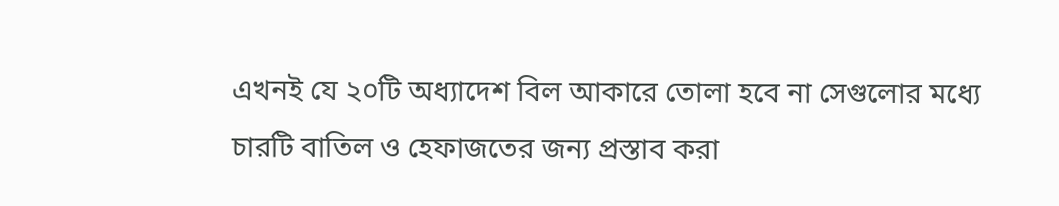এখনই যে ২০টি অধ্যাদেশ বিল আকারে তোলা হবে না সেগুলোর মধ্যে চারটি বাতিল ও হেফাজতের জন্য প্রস্তাব করা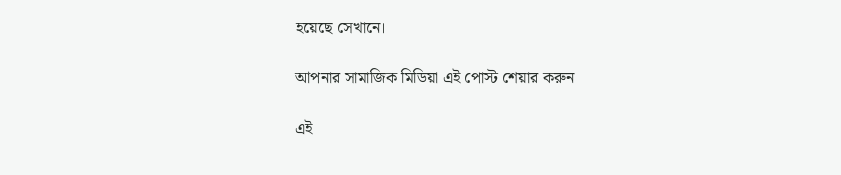হয়েছে সেখানে।

আপনার সামাজিক মিডিয়া এই পোস্ট শেয়ার করুন

এই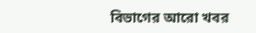বিভাগের আরো খবর